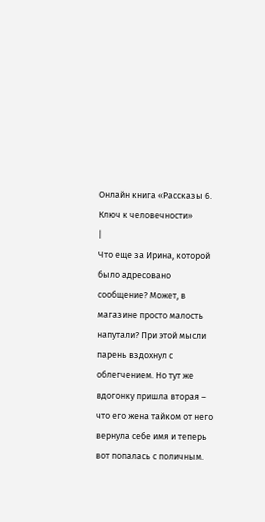Онлайн книга «Рассказы 6. Ключ к человечности»
|
Что еще за Ирина, которой было адресовано сообщение? Может, в магазине просто малость напутали? При этой мысли парень вздохнул с облегчением. Но тут же вдогонку пришла вторая – что его жена тайком от него вернула себе имя и теперь вот попалась с поличным.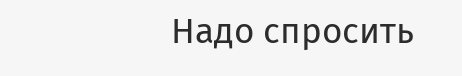Надо спросить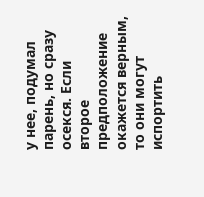у нее, подумал парень, но сразу осекся. Если второе предположение окажется верным, то они могут испортить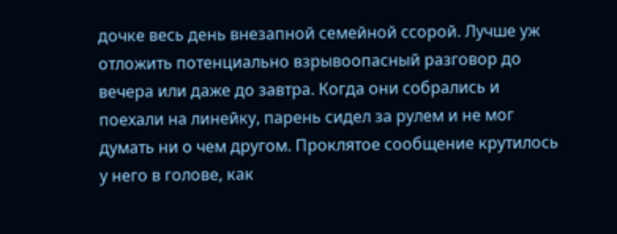дочке весь день внезапной семейной ссорой. Лучше уж отложить потенциально взрывоопасный разговор до вечера или даже до завтра. Когда они собрались и поехали на линейку, парень сидел за рулем и не мог думать ни о чем другом. Проклятое сообщение крутилось у него в голове, как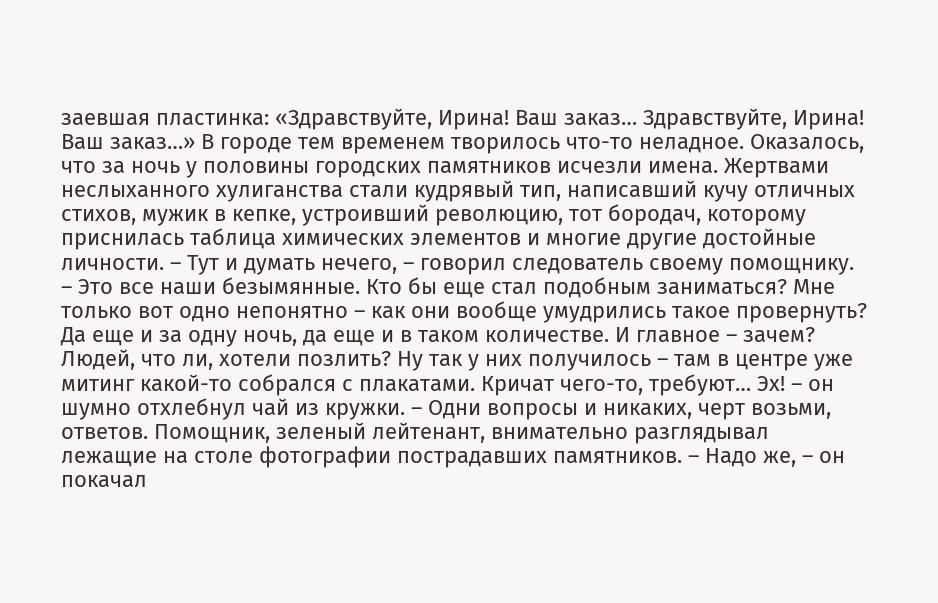заевшая пластинка: «Здравствуйте, Ирина! Ваш заказ… Здравствуйте, Ирина! Ваш заказ…» В городе тем временем творилось что-то неладное. Оказалось, что за ночь у половины городских памятников исчезли имена. Жертвами неслыханного хулиганства стали кудрявый тип, написавший кучу отличных стихов, мужик в кепке, устроивший революцию, тот бородач, которому приснилась таблица химических элементов и многие другие достойные личности. – Тут и думать нечего, – говорил следователь своему помощнику. – Это все наши безымянные. Кто бы еще стал подобным заниматься? Мне только вот одно непонятно – как они вообще умудрились такое провернуть? Да еще и за одну ночь, да еще и в таком количестве. И главное – зачем? Людей, что ли, хотели позлить? Ну так у них получилось – там в центре уже митинг какой-то собрался с плакатами. Кричат чего-то, требуют… Эх! – он шумно отхлебнул чай из кружки. – Одни вопросы и никаких, черт возьми, ответов. Помощник, зеленый лейтенант, внимательно разглядывал лежащие на столе фотографии пострадавших памятников. – Надо же, – он покачал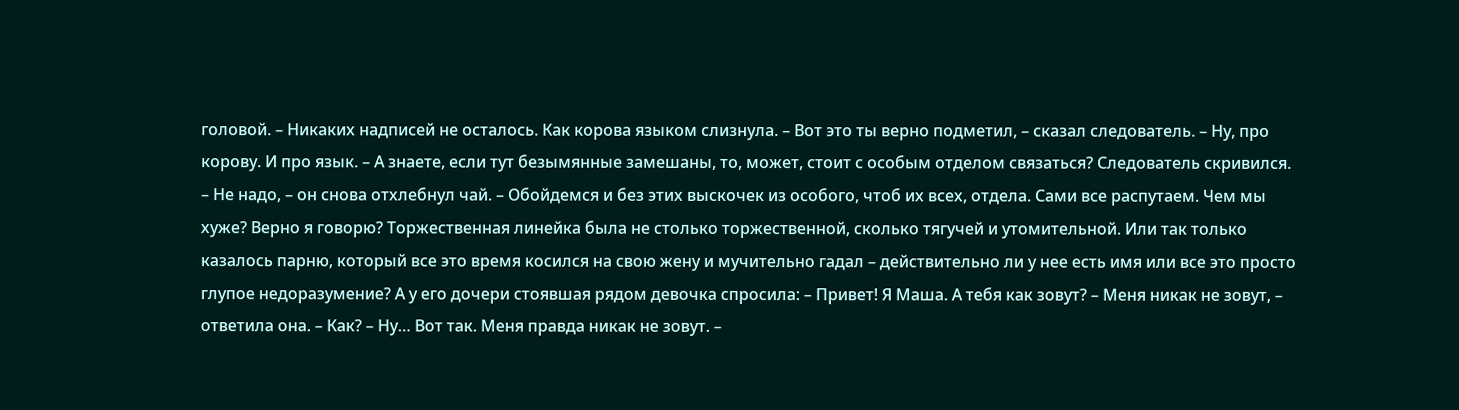головой. – Никаких надписей не осталось. Как корова языком слизнула. – Вот это ты верно подметил, – сказал следователь. – Ну, про корову. И про язык. – А знаете, если тут безымянные замешаны, то, может, стоит с особым отделом связаться? Следователь скривился. – Не надо, – он снова отхлебнул чай. – Обойдемся и без этих выскочек из особого, чтоб их всех, отдела. Сами все распутаем. Чем мы хуже? Верно я говорю? Торжественная линейка была не столько торжественной, сколько тягучей и утомительной. Или так только казалось парню, который все это время косился на свою жену и мучительно гадал – действительно ли у нее есть имя или все это просто глупое недоразумение? А у его дочери стоявшая рядом девочка спросила: – Привет! Я Маша. А тебя как зовут? – Меня никак не зовут, – ответила она. – Как? – Ну… Вот так. Меня правда никак не зовут. –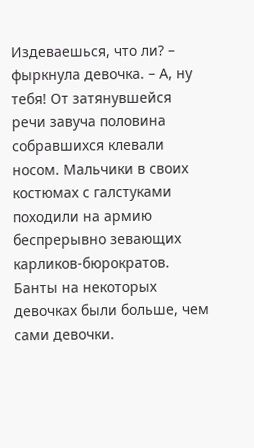Издеваешься, что ли? – фыркнула девочка. – А, ну тебя! От затянувшейся речи завуча половина собравшихся клевали носом. Мальчики в своих костюмах с галстуками походили на армию беспрерывно зевающих карликов-бюрократов. Банты на некоторых девочках были больше, чем сами девочки.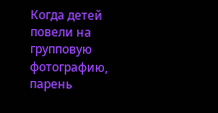Когда детей повели на групповую фотографию, парень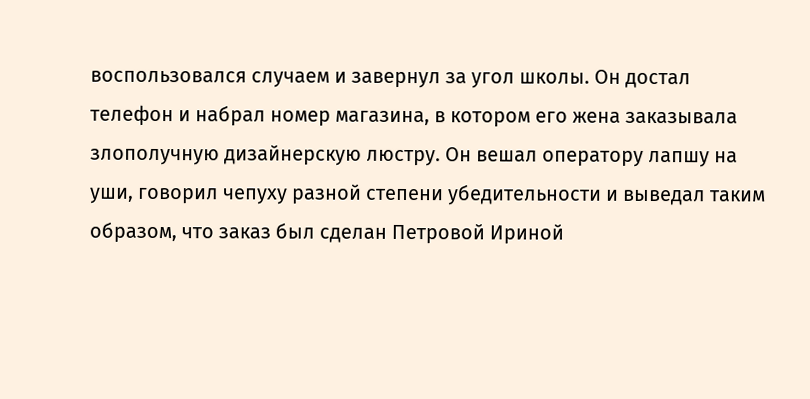воспользовался случаем и завернул за угол школы. Он достал телефон и набрал номер магазина, в котором его жена заказывала злополучную дизайнерскую люстру. Он вешал оператору лапшу на уши, говорил чепуху разной степени убедительности и выведал таким образом, что заказ был сделан Петровой Ириной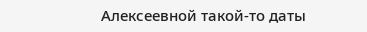Алексеевной такой-то даты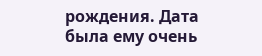рождения. Дата была ему очень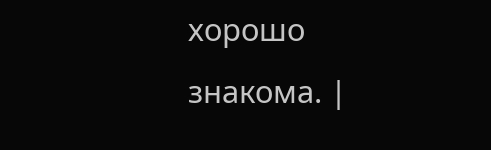хорошо знакома. |